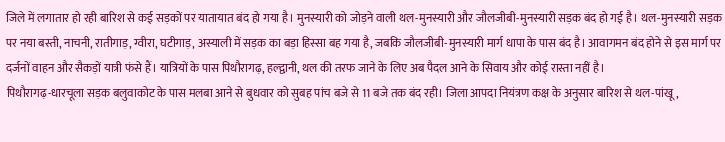जिले में लगातार हो रही बारिश से कई सड़कों पर यातायात बंद हो गया है। मुनस्यारी को जोड़ने वाली थल-मुनस्यारी और जौलजीबी-मुनस्यारी सड़क बंद हो गई है। थल-मुनस्यारी सड़क पर नया बस्ती, नाचनी, रातीगाड़, ग्वीरा, घटीगाड़, अस्याली में सड़क का बड़ा हिस्सा बह गया है, जबकि जौलजीबी-मुनस्यारी मार्ग धापा के पास बंद है। आवागमन बंद होने से इस मार्ग पर दर्जनों वाहन और सैकड़ों यात्री फंसे हैं। यात्रियों के पास पिथौरागढ़, हल्द्वानी, थल की तरफ जाने के लिए अब पैदल आने के सिवाय और कोई रास्ता नहीं है।
पिथौरागढ़-धारचूला सड़क बलुवाकोट के पास मलबा आने से बुधवार को सुबह पांच बजे से 11 बजे तक बंद रही। जिला आपदा नियंत्रण कक्ष के अनुसार बारिश से थल-पांखू,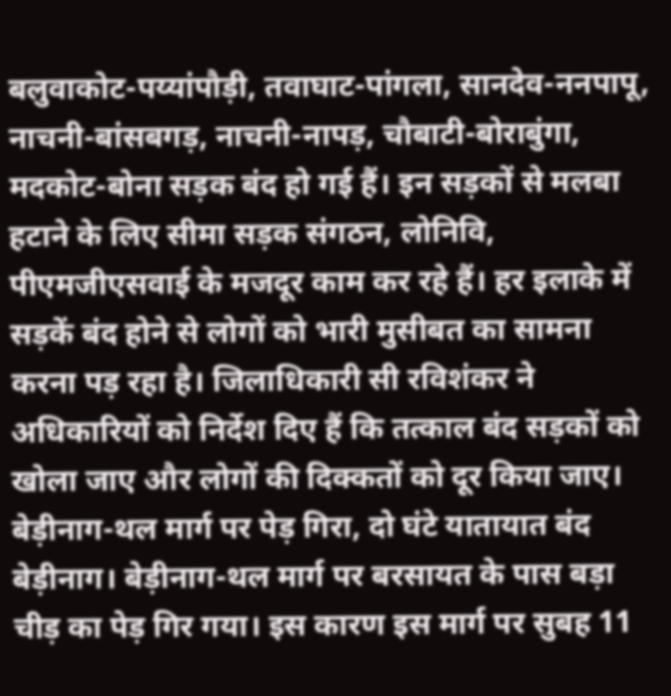बलुवाकोट-पय्यांपौड़ी, तवाघाट-पांगला, सानदेव-ननपापू, नाचनी-बांसबगड़, नाचनी-नापड़, चौबाटी-बोराबुंगा, मदकोट-बोना सड़क बंद हो गई हैं। इन सड़कों से मलबा हटाने के लिए सीमा सड़क संगठन, लोनिवि, पीएमजीएसवाई के मजदूर काम कर रहे हैं। हर इलाके में सड़कें बंद होने से लोगों को भारी मुसीबत का सामना करना पड़ रहा है। जिलाधिकारी सी रविशंकर ने अधिकारियों को निर्देश दिए हैं कि तत्काल बंद सड़कों को खोला जाए और लोगों की दिक्कतों को दूर किया जाए।
बेड़ीनाग-थल मार्ग पर पेड़ गिरा, दो घंटे यातायात बंद
बेड़ीनाग। बेड़ीनाग-थल मार्ग पर बरसायत के पास बड़ा चीड़ का पेड़ गिर गया। इस कारण इस मार्ग पर सुबह 11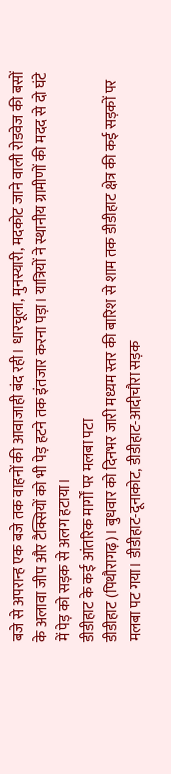बजे से अपरान्ह एक बजे तक वाहनों की आवाजाही बंद रही। धारचूला, मुनस्यारी, मदकोट जाने वाली रोडवेज की बसों के अलावा जीप और टैक्सियों को भी पेड़ हटने तक इंतजार करना पड़ा। यात्रियों ने स्थानीय ग्रामीणों की मदद से दो घंटे में पेड़ को सड़क से अलग हटाया।
डीडीहाट के कई आंतरिक मार्गों पर मलबा पटा
डीडीहाट (पिथौरागढ़)। बुधवार को दिनभर जारी मध्यम स्तर की बारिश से शाम तक डीडीहाट क्षेत्र की कई सड़कों पर मलबा पट गया। डीडीहाट-दूनाकोट, डीडीहाट-आदीचौरा सड़क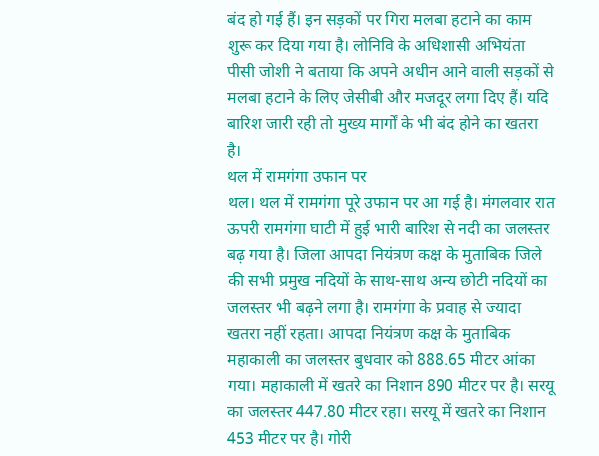बंद हो गई हैं। इन सड़कों पर गिरा मलबा हटाने का काम शुरू कर दिया गया है। लोनिवि के अधिशासी अभियंता पीसी जोशी ने बताया कि अपने अधीन आने वाली सड़कों से मलबा हटाने के लिए जेसीबी और मजदूर लगा दिए हैं। यदि बारिश जारी रही तो मुख्य मार्गों के भी बंद होने का खतरा है।
थल में रामगंगा उफान पर
थल। थल में रामगंगा पूरे उफान पर आ गई है। मंगलवार रात ऊपरी रामगंगा घाटी में हुई भारी बारिश से नदी का जलस्तर बढ़ गया है। जिला आपदा नियंत्रण कक्ष के मुताबिक जिले की सभी प्रमुख नदियों के साथ-साथ अन्य छोटी नदियों का जलस्तर भी बढ़ने लगा है। रामगंगा के प्रवाह से ज्यादा खतरा नहीं रहता। आपदा नियंत्रण कक्ष के मुताबिक महाकाली का जलस्तर बुधवार को 888.65 मीटर आंका गया। महाकाली में खतरे का निशान 890 मीटर पर है। सरयू का जलस्तर 447.80 मीटर रहा। सरयू में खतरे का निशान 453 मीटर पर है। गोरी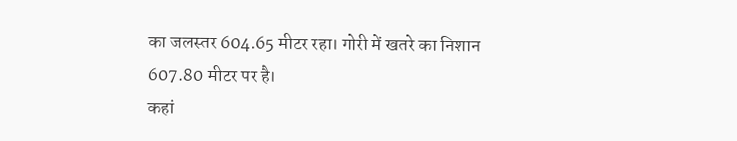का जलस्तर 604.65 मीटर रहा। गोरी में खतरे का निशान 607.80 मीटर पर है।
कहां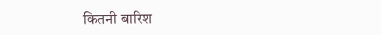कितनी बारिश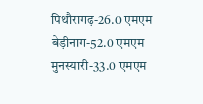पिथौरागढ़-26.0 एमएम
बेड़ीनाग-52.0 एमएम
मुनस्यारी-33.0 एमएम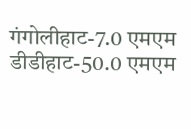गंगोलीहाट-7.0 एमएम
डीडीहाट-50.0 एमएम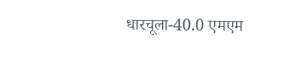धारचूला-40.0 एमएम